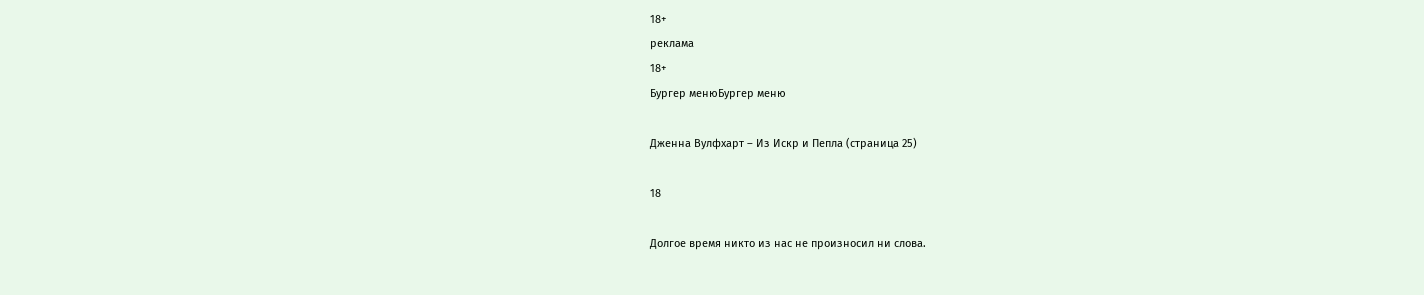18+
реклама
18+
Бургер менюБургер меню

Дженна Вулфхарт – Из Искр и Пепла (страница 25)

18

Долгое время никто из нас не произносил ни слова.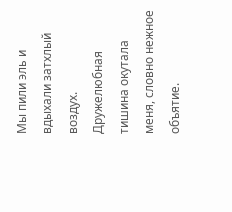Мы пили эль и вдыхали затхлый воздух. Дружелюбная тишина окутала меня, словно нежное объятие.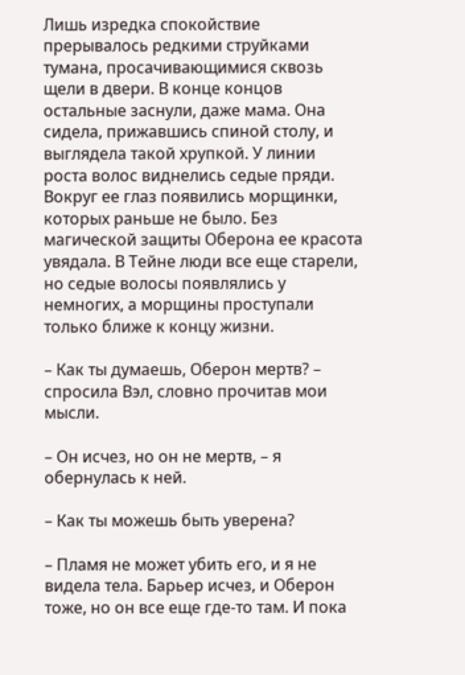Лишь изредка спокойствие прерывалось редкими струйками тумана, просачивающимися сквозь щели в двери. В конце концов остальные заснули, даже мама. Она сидела, прижавшись спиной столу, и выглядела такой хрупкой. У линии роста волос виднелись седые пряди. Вокруг ее глаз появились морщинки, которых раньше не было. Без магической защиты Оберона ее красота увядала. В Тейне люди все еще старели, но седые волосы появлялись у немногих, а морщины проступали только ближе к концу жизни.

– Как ты думаешь, Оберон мертв? – спросила Вэл, словно прочитав мои мысли.

– Он исчез, но он не мертв, – я обернулась к ней.

– Как ты можешь быть уверена?

– Пламя не может убить его, и я не видела тела. Барьер исчез, и Оберон тоже, но он все еще где-то там. И пока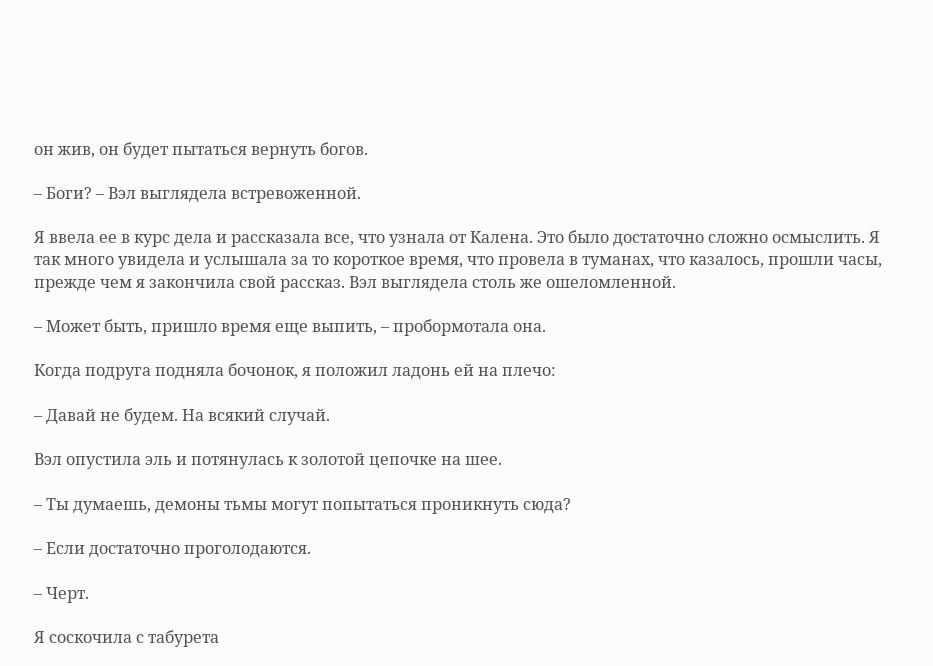он жив, он будет пытаться вернуть богов.

– Боги? – Вэл выглядела встревоженной.

Я ввела ее в курс дела и рассказала все, что узнала от Калена. Это было достаточно сложно осмыслить. Я так много увидела и услышала за то короткое время, что провела в туманах, что казалось, прошли часы, прежде чем я закончила свой рассказ. Вэл выглядела столь же ошеломленной.

– Может быть, пришло время еще выпить, – пробормотала она.

Когда подруга подняла бочонок, я положил ладонь ей на плечо:

– Давай не будем. На всякий случай.

Вэл опустила эль и потянулась к золотой цепочке на шее.

– Ты думаешь, демоны тьмы могут попытаться проникнуть сюда?

– Если достаточно проголодаются.

– Черт.

Я соскочила с табурета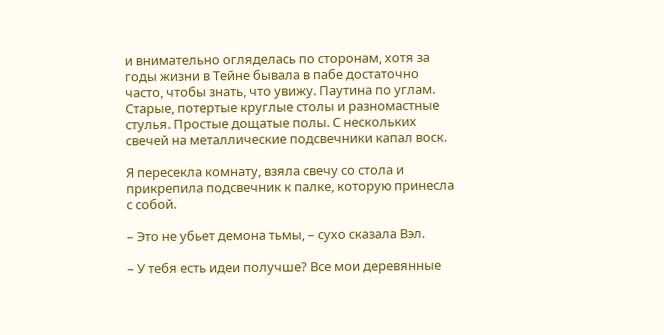и внимательно огляделась по сторонам, хотя за годы жизни в Тейне бывала в пабе достаточно часто, чтобы знать, что увижу. Паутина по углам. Старые, потертые круглые столы и разномастные стулья. Простые дощатые полы. С нескольких свечей на металлические подсвечники капал воск.

Я пересекла комнату, взяла свечу со стола и прикрепила подсвечник к палке, которую принесла с собой.

– Это не убьет демона тьмы, – сухо сказала Вэл.

– У тебя есть идеи получше? Все мои деревянные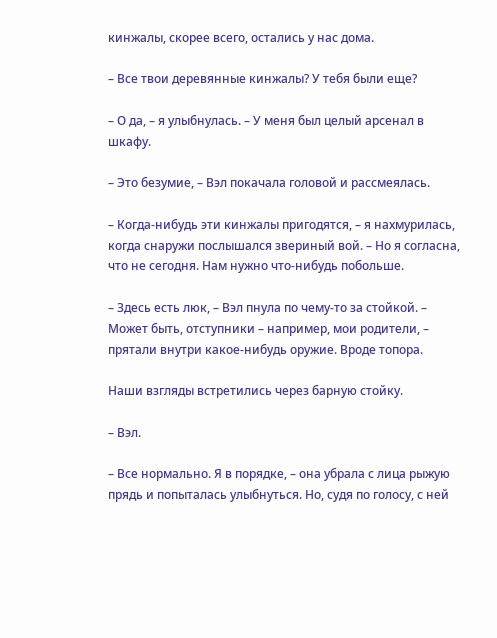кинжалы, скорее всего, остались у нас дома.

– Все твои деревянные кинжалы? У тебя были еще?

– О да, – я улыбнулась. – У меня был целый арсенал в шкафу.

– Это безумие, – Вэл покачала головой и рассмеялась.

– Когда-нибудь эти кинжалы пригодятся, – я нахмурилась, когда снаружи послышался звериный вой. – Но я согласна, что не сегодня. Нам нужно что-нибудь побольше.

– Здесь есть люк, – Вэл пнула по чему-то за стойкой. – Может быть, отступники – например, мои родители, – прятали внутри какое-нибудь оружие. Вроде топора.

Наши взгляды встретились через барную стойку.

– Вэл.

– Все нормально. Я в порядке, – она убрала с лица рыжую прядь и попыталась улыбнуться. Но, судя по голосу, с ней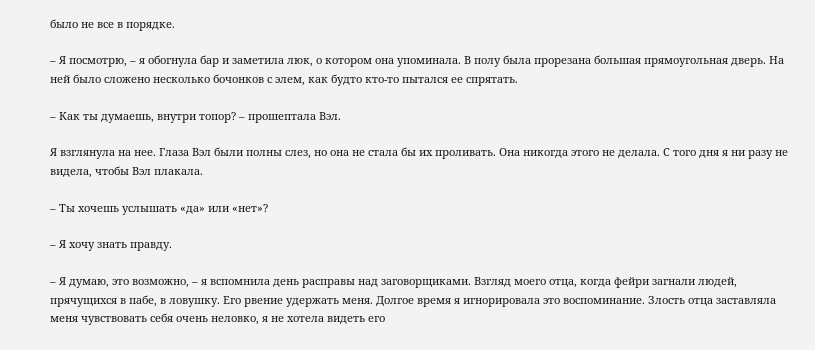было не все в порядке.

– Я посмотрю, – я обогнула бар и заметила люк, о котором она упоминала. В полу была прорезана большая прямоугольная дверь. На ней было сложено несколько бочонков с элем, как будто кто-то пытался ее спрятать.

– Как ты думаешь, внутри топор? – прошептала Вэл.

Я взглянула на нее. Глаза Вэл были полны слез, но она не стала бы их проливать. Она никогда этого не делала. С того дня я ни разу не видела, чтобы Вэл плакала.

– Ты хочешь услышать «да» или «нет»?

– Я хочу знать правду.

– Я думаю, это возможно, – я вспомнила день расправы над заговорщиками. Взгляд моего отца, когда фейри загнали людей, прячущихся в пабе, в ловушку. Его рвение удержать меня. Долгое время я игнорировала это воспоминание. Злость отца заставляла меня чувствовать себя очень неловко, я не хотела видеть его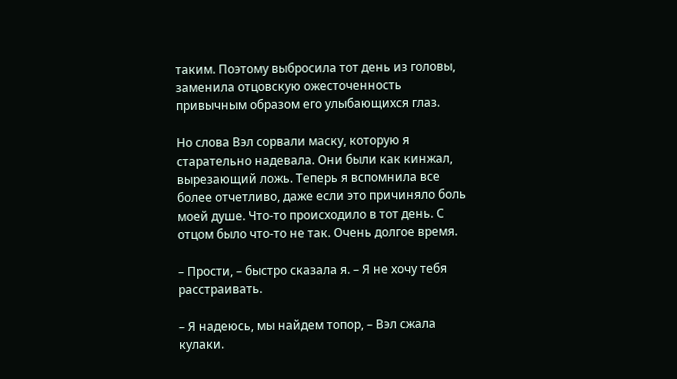таким. Поэтому выбросила тот день из головы, заменила отцовскую ожесточенность привычным образом его улыбающихся глаз.

Но слова Вэл сорвали маску, которую я старательно надевала. Они были как кинжал, вырезающий ложь. Теперь я вспомнила все более отчетливо, даже если это причиняло боль моей душе. Что-то происходило в тот день. С отцом было что-то не так. Очень долгое время.

– Прости, – быстро сказала я. – Я не хочу тебя расстраивать.

– Я надеюсь, мы найдем топор, – Вэл сжала кулаки.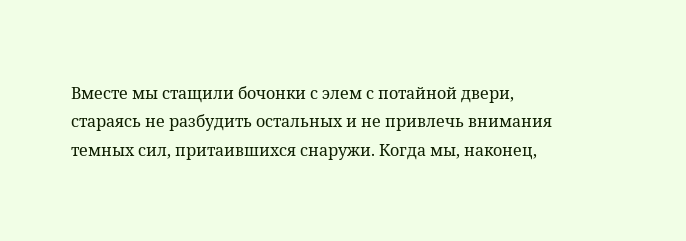Вместе мы стащили бочонки с элем с потайной двери, стараясь не разбудить остальных и не привлечь внимания темных сил, притаившихся снаружи. Когда мы, наконец,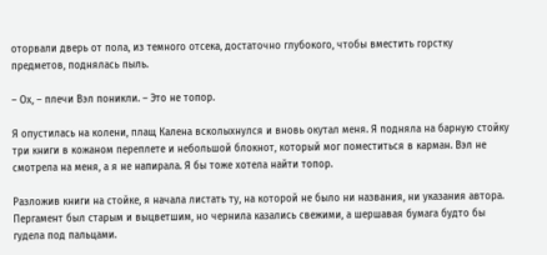оторвали дверь от пола, из темного отсека, достаточно глубокого, чтобы вместить горстку предметов, поднялась пыль.

– Ох, – плечи Вэл поникли. – Это не топор.

Я опустилась на колени, плащ Калена всколыхнулся и вновь окутал меня. Я подняла на барную стойку три книги в кожаном переплете и небольшой блокнот, который мог поместиться в карман. Вэл не смотрела на меня, а я не напирала. Я бы тоже хотела найти топор.

Разложив книги на стойке, я начала листать ту, на которой не было ни названия, ни указания автора. Пергамент был старым и выцветшим, но чернила казались свежими, а шершавая бумага будто бы гудела под пальцами.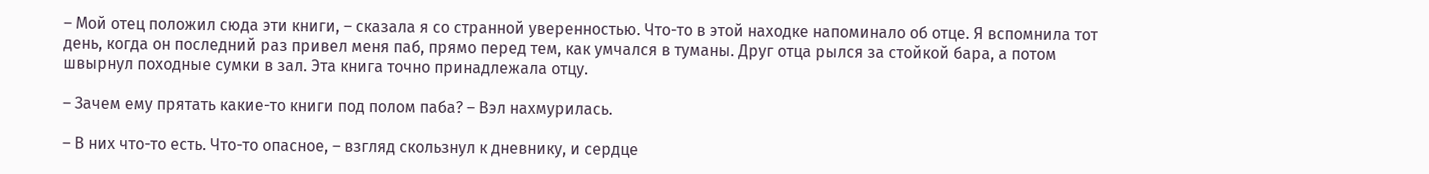– Мой отец положил сюда эти книги, – сказала я со странной уверенностью. Что-то в этой находке напоминало об отце. Я вспомнила тот день, когда он последний раз привел меня паб, прямо перед тем, как умчался в туманы. Друг отца рылся за стойкой бара, а потом швырнул походные сумки в зал. Эта книга точно принадлежала отцу.

– Зачем ему прятать какие-то книги под полом паба? – Вэл нахмурилась.

– В них что-то есть. Что-то опасное, – взгляд скользнул к дневнику, и сердце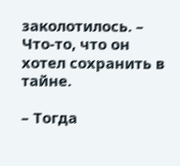заколотилось. – Что-то, что он хотел сохранить в тайне.

– Тогда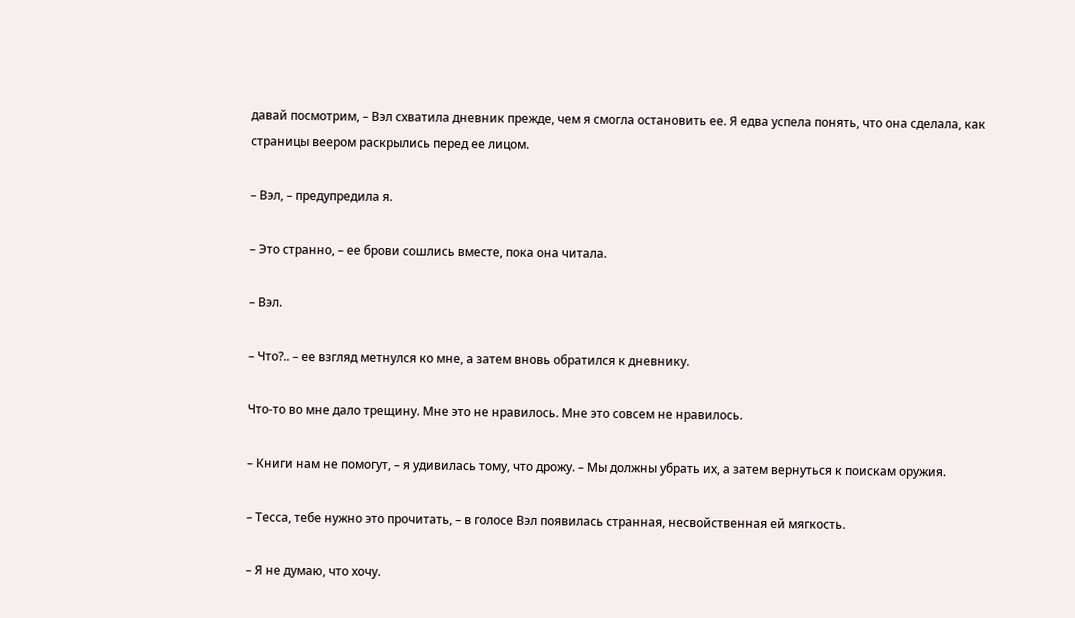давай посмотрим, – Вэл схватила дневник прежде, чем я смогла остановить ее. Я едва успела понять, что она сделала, как страницы веером раскрылись перед ее лицом.

– Вэл, – предупредила я.

– Это странно, – ее брови сошлись вместе, пока она читала.

– Вэл.

– Что?.. – ее взгляд метнулся ко мне, а затем вновь обратился к дневнику.

Что-то во мне дало трещину. Мне это не нравилось. Мне это совсем не нравилось.

– Книги нам не помогут, – я удивилась тому, что дрожу. – Мы должны убрать их, а затем вернуться к поискам оружия.

– Тесса, тебе нужно это прочитать, – в голосе Вэл появилась странная, несвойственная ей мягкость.

– Я не думаю, что хочу.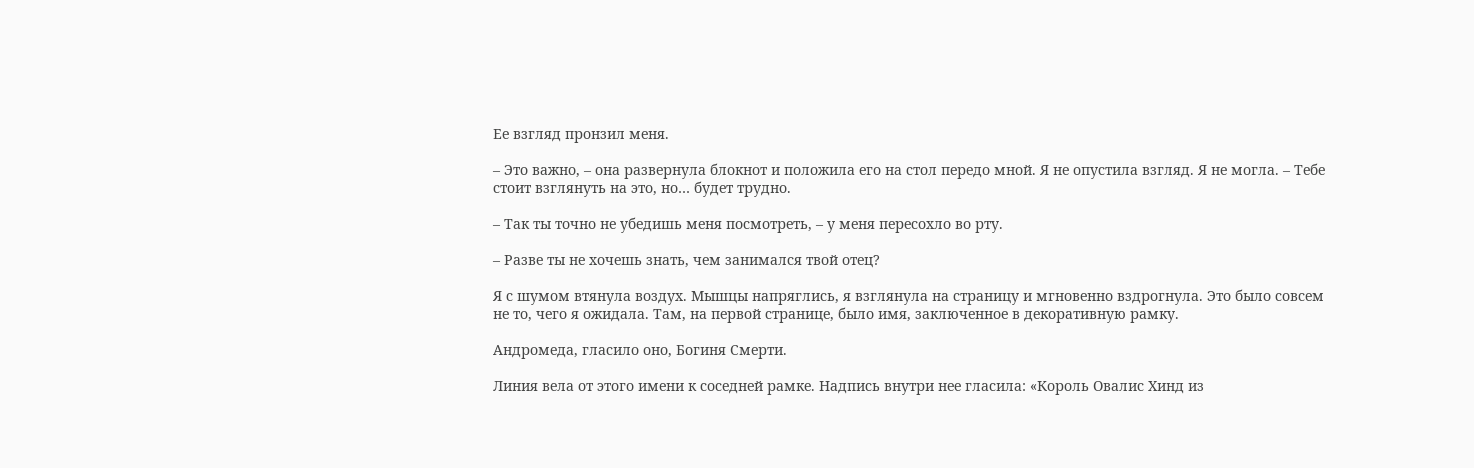Ее взгляд пронзил меня.

– Это важно, – она развернула блокнот и положила его на стол передо мной. Я не опустила взгляд. Я не могла. – Тебе стоит взглянуть на это, но… будет трудно.

– Так ты точно не убедишь меня посмотреть, – у меня пересохло во рту.

– Разве ты не хочешь знать, чем занимался твой отец?

Я с шумом втянула воздух. Мышцы напряглись, я взглянула на страницу и мгновенно вздрогнула. Это было совсем не то, чего я ожидала. Там, на первой странице, было имя, заключенное в декоративную рамку.

Андромеда, гласило оно, Богиня Смерти.

Линия вела от этого имени к соседней рамке. Надпись внутри нее гласила: «Король Овалис Хинд из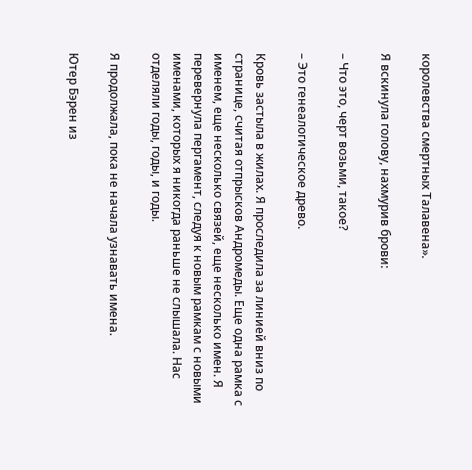королевства смертных Талавена».

Я вскинула голову, нахмурив брови:

– Что это, черт возьми, такое?

– Это генеалогическое древо.

Кровь застыла в жилах. Я проследила за линией вниз по странице, считая отпрысков Андромеды. Еще одна рамка с именем, еще несколько связей, еще несколько имен. Я перевернула пергамент, следуя к новым рамкам с новыми именами, которых я никогда раньше не слышала. Нас отделяли годы, годы, и годы.

Я продолжала, пока не начала узнавать имена.

Ютер Бэрен из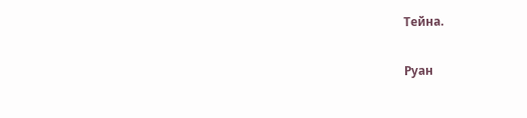Тейна.

Руан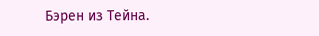Бэрен из Тейна.